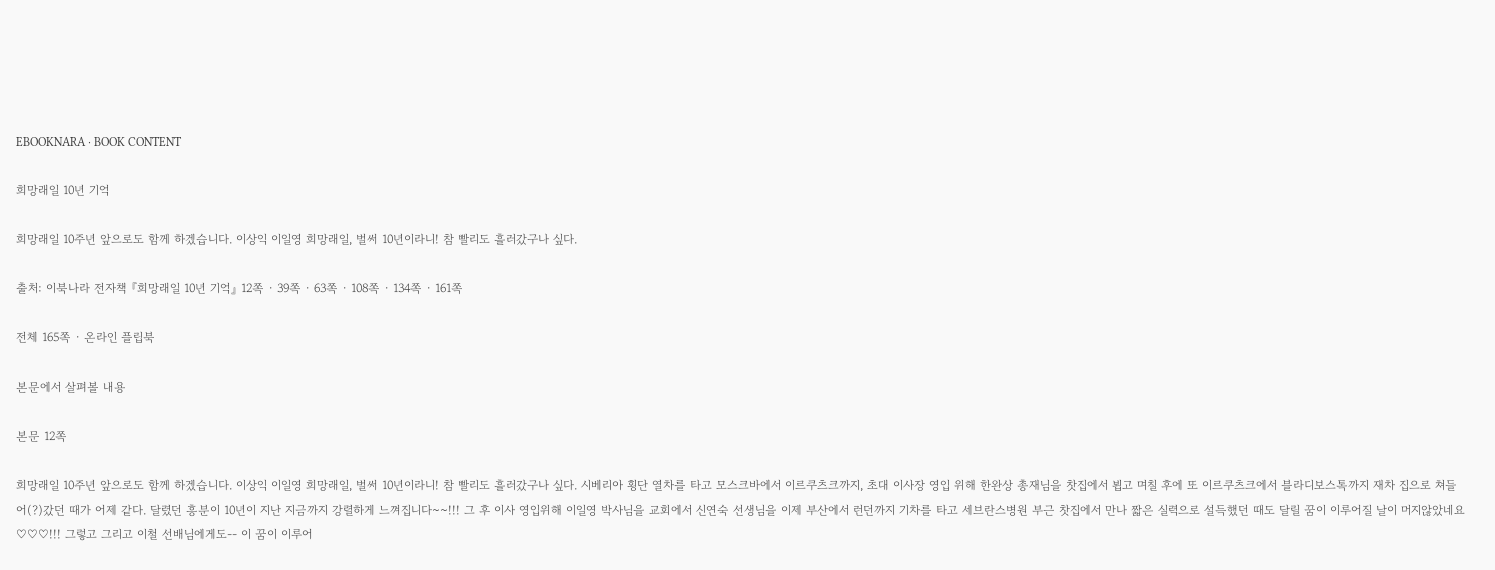EBOOKNARA · BOOK CONTENT

희망래일 10년 기억

희망래일 10주년 앞으로도 함께 하겠습니다. 이상익 이일영 희망래일, 벌써 10년이라니! 참 빨리도 흘러갔구나 싶다.

출처: 이북나라 전자책 『희망래일 10년 기억』 12쪽 · 39쪽 · 63쪽 · 108쪽 · 134쪽 · 161쪽

전체 165쪽 · 온라인 플립북

본문에서 살펴볼 내용

본문 12쪽

희망래일 10주년 앞으로도 함께 하겠습니다. 이상익 이일영 희망래일, 벌써 10년이라니! 참 빨리도 흘러갔구나 싶다. 시베리아 횡단 열차를 타고 모스크바에서 이르쿠츠크까지, 초대 이사장 영입 위해 한완상 총재님을 찻집에서 뵙고 며칠 후에 또 이르쿠츠크에서 블라디보스톡까지 재차 집으로 쳐들어(?)갔던 때가 어제 같다. 달렸던 흥분이 10년이 지난 지금까지 강렬하게 느껴집니다~~!!! 그 후 이사 영입위해 이일영 박사님을 교회에서 신연숙 선생님을 이제 부산에서 런던까지 기차를 타고 세브란스병원 부근 찻집에서 만나 짧은 실력으로 설득했던 때도 달릴 꿈이 이루어질 날이 머지않았네요♡♡♡!!! 그렇고 그리고 이철 선배님에게도-- 이 꿈이 이루어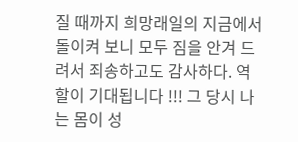질 때까지 희망래일의 지금에서 돌이켜 보니 모두 짐을 안겨 드려서 죄송하고도 감사하다. 역할이 기대됩니다 !!! 그 당시 나는 몸이 성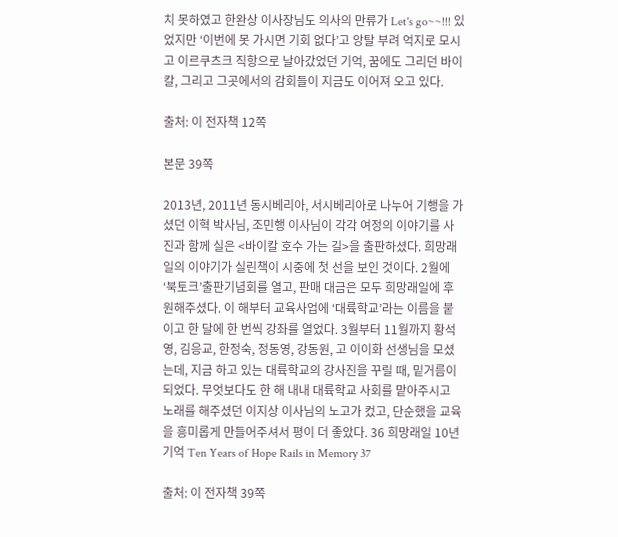치 못하였고 한완상 이사장님도 의사의 만류가 Let's go~~!!! 있었지만 ‘이번에 못 가시면 기회 없다’고 앙탈 부려 억지로 모시고 이르쿠츠크 직항으로 날아갔었던 기억, 꿈에도 그리던 바이칼, 그리고 그곳에서의 감회들이 지금도 이어져 오고 있다.

출처: 이 전자책 12쪽

본문 39쪽

2013년, 2011년 동시베리아, 서시베리아로 나누어 기행을 가셨던 이혁 박사님, 조민행 이사님이 각각 여정의 이야기를 사진과 함께 실은 <바이칼 호수 가는 길>을 출판하셨다. 희망래일의 이야기가 실린책이 시중에 첫 선을 보인 것이다. 2월에 ‘북토크’출판기념회를 열고, 판매 대금은 모두 희망래일에 후원해주셨다. 이 해부터 교육사업에 ‘대륙학교’라는 이름을 붙이고 한 달에 한 번씩 강좌를 열었다. 3월부터 11월까지 황석영, 김응교, 한정숙, 정동영, 강동원, 고 이이화 선생님을 모셨는데, 지금 하고 있는 대륙학교의 강사진을 꾸릴 때, 밑거름이 되었다. 무엇보다도 한 해 내내 대륙학교 사회를 맡아주시고 노래를 해주셨던 이지상 이사님의 노고가 컸고, 단순했을 교육을 흥미롭게 만들어주셔서 평이 더 좋았다. 36 희망래일 10년 기억 Ten Years of Hope Rails in Memory 37

출처: 이 전자책 39쪽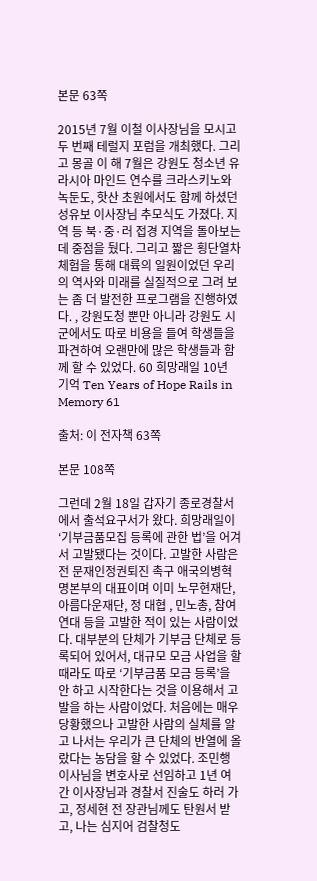본문 63쪽

2015년 7월 이철 이사장님을 모시고 두 번째 테럴지 포럼을 개최했다. 그리고 몽골 이 해 7월은 강원도 청소년 유라시아 마인드 연수를 크라스키노와 녹둔도, 핫산 초원에서도 함께 하셨던 성유보 이사장님 추모식도 가졌다. 지역 등 북·중·러 접경 지역을 돌아보는데 중점을 뒀다. 그리고 짧은 횡단열차 체험을 통해 대륙의 일원이었던 우리의 역사와 미래를 실질적으로 그려 보는 좀 더 발전한 프로그램을 진행하였다. , 강원도청 뿐만 아니라 강원도 시군에서도 따로 비용을 들여 학생들을 파견하여 오랜만에 많은 학생들과 함께 할 수 있었다. 60 희망래일 10년 기억 Ten Years of Hope Rails in Memory 61

출처: 이 전자책 63쪽

본문 108쪽

그런데 2월 18일 갑자기 종로경찰서 에서 출석요구서가 왔다. 희망래일이 ‘기부금품모집 등록에 관한 법’을 어겨서 고발됐다는 것이다. 고발한 사람은 전 문재인정권퇴진 촉구 애국의병혁명본부의 대표이며 이미 노무현재단, 아름다운재단, 정 대협 , 민노총, 참여연대 등을 고발한 적이 있는 사람이었다. 대부분의 단체가 기부금 단체로 등록되어 있어서, 대규모 모금 사업을 할 때라도 따로 ‘기부금품 모금 등록’을 안 하고 시작한다는 것을 이용해서 고발을 하는 사람이었다. 처음에는 매우 당황했으나 고발한 사람의 실체를 알고 나서는 우리가 큰 단체의 반열에 올랐다는 농담을 할 수 있었다. 조민행 이사님을 변호사로 선임하고 1년 여간 이사장님과 경찰서 진술도 하러 가고, 정세현 전 장관님께도 탄원서 받고, 나는 심지어 검찰청도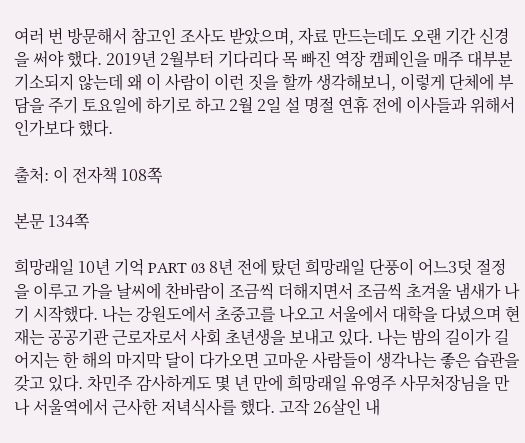여러 번 방문해서 참고인 조사도 받았으며, 자료 만드는데도 오랜 기간 신경을 써야 했다. 2019년 2월부터 기다리다 목 빠진 역장 캠페인을 매주 대부분 기소되지 않는데 왜 이 사람이 이런 짓을 할까 생각해보니, 이렇게 단체에 부담을 주기 토요일에 하기로 하고 2월 2일 설 명절 연휴 전에 이사들과 위해서인가보다 했다.

출처: 이 전자책 108쪽

본문 134쪽

희망래일 10년 기억 PART 03 8년 전에 탔던 희망래일 단풍이 어느3덧 절정을 이루고 가을 날씨에 찬바람이 조금씩 더해지면서 조금씩 초겨울 냄새가 나기 시작했다. 나는 강원도에서 초중고를 나오고 서울에서 대학을 다녔으며 현재는 공공기관 근로자로서 사회 초년생을 보내고 있다. 나는 밤의 길이가 길어지는 한 해의 마지막 달이 다가오면 고마운 사람들이 생각나는 좋은 습관을 갖고 있다. 차민주 감사하게도 몇 년 만에 희망래일 유영주 사무처장님을 만나 서울역에서 근사한 저녁식사를 했다. 고작 26살인 내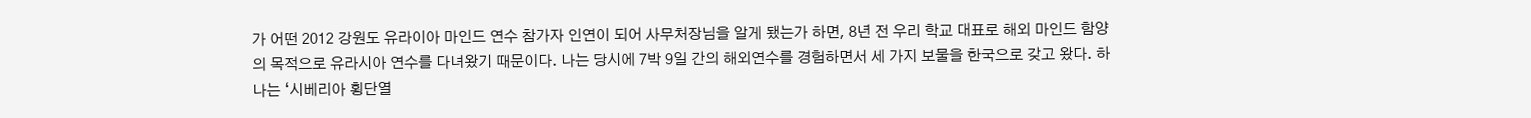가 어떤 2012 강원도 유라이아 마인드 연수 참가자 인연이 되어 사무처장님을 알게 됐는가 하면, 8년 전 우리 학교 대표로 해외 마인드 함양의 목적으로 유라시아 연수를 다녀왔기 때문이다. 나는 당시에 7박 9일 간의 해외연수를 경험하면서 세 가지 보물을 한국으로 갖고 왔다. 하나는 ‘시베리아 횡단열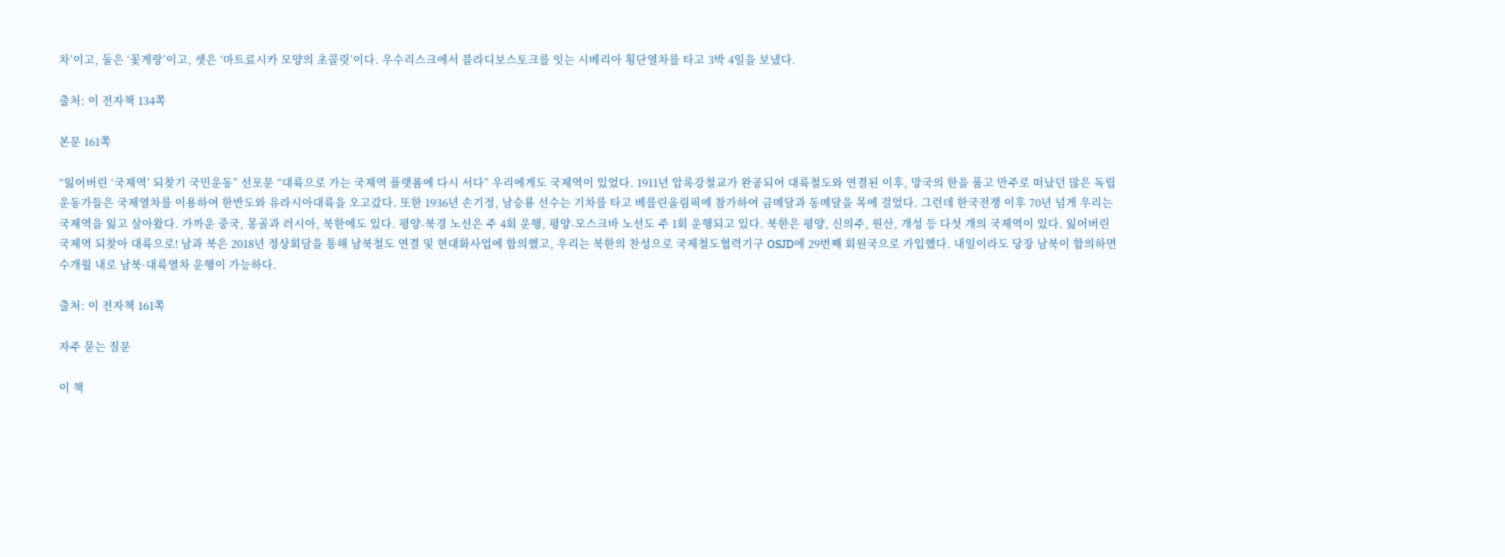차’이고, 둘은 ‘꽃게랑’이고, 셋은 ‘마트료시카 모양의 초콜릿’이다. 우수리스크에서 블라디보스토크를 잇는 시베리아 횡단열차를 타고 3박 4일을 보냈다.

출처: 이 전자책 134쪽

본문 161쪽

“잃어버린 ‘국제역’ 되찾기 국민운동” 선포문 “대륙으로 가는 국제역 플랫폼에 다시 서다” 우리에게도 국제역이 있었다. 1911년 압록강철교가 완공되어 대륙철도와 연결된 이후, 망국의 한을 품고 만주로 떠났던 많은 독립운동가들은 국제열차를 이용하여 한반도와 유라시아대륙을 오고갔다. 또한 1936년 손기정, 남승룡 선수는 기차를 타고 베를린올림픽에 참가하여 금메달과 동메달을 목에 걸었다. 그런데 한국전쟁 이후 70년 넘게 우리는 국제역을 잃고 살아왔다. 가까운 중국, 몽골과 러시아, 북한에도 있다. 평양-북경 노선은 주 4회 운행, 평양-모스크바 노선도 주 1회 운행되고 있다. 북한은 평양, 신의주, 원산, 개성 등 다섯 개의 국제역이 있다. 잃어버린 국제역 되찾아 대륙으로! 남과 북은 2018년 정상회담을 통해 남북철도 연결 및 현대화사업에 합의했고, 우리는 북한의 찬성으로 국제철도협력기구 OSJD에 29번째 회원국으로 가입했다. 내일이라도 당장 남북이 합의하면 수개월 내로 남북·대륙열차 운행이 가능하다.

출처: 이 전자책 161쪽

자주 묻는 질문

이 책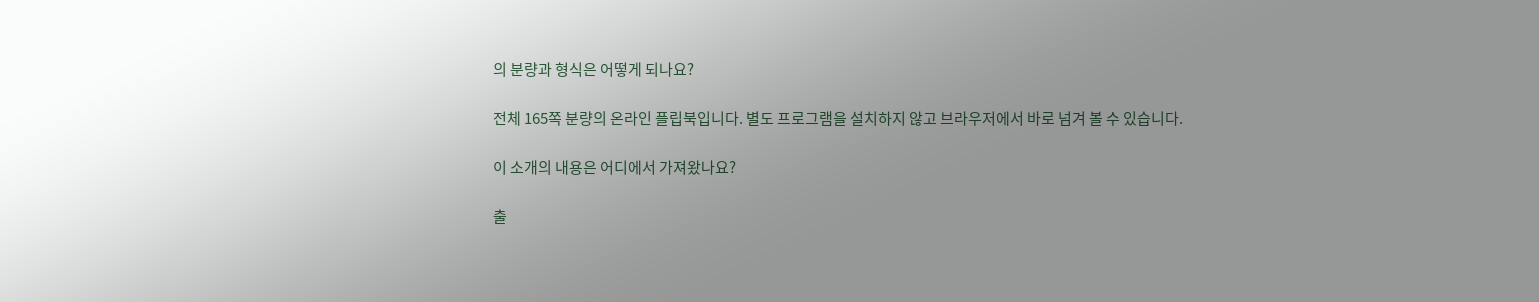의 분량과 형식은 어떻게 되나요?

전체 165쪽 분량의 온라인 플립북입니다. 별도 프로그램을 설치하지 않고 브라우저에서 바로 넘겨 볼 수 있습니다.

이 소개의 내용은 어디에서 가져왔나요?

출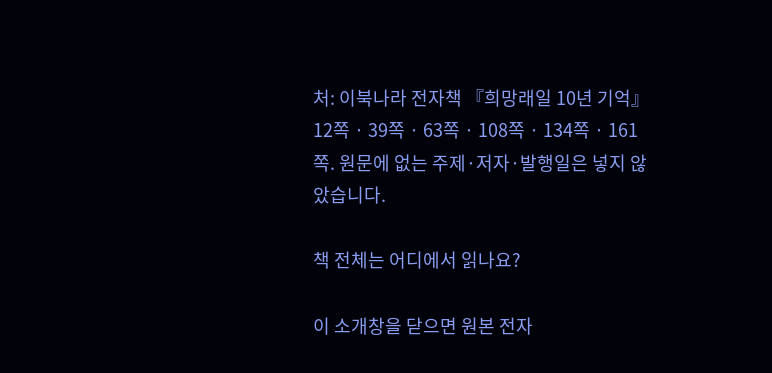처: 이북나라 전자책 『희망래일 10년 기억』 12쪽 · 39쪽 · 63쪽 · 108쪽 · 134쪽 · 161쪽. 원문에 없는 주제·저자·발행일은 넣지 않았습니다.

책 전체는 어디에서 읽나요?

이 소개창을 닫으면 원본 전자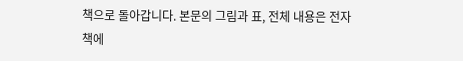책으로 돌아갑니다. 본문의 그림과 표, 전체 내용은 전자책에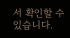서 확인할 수 있습니다.